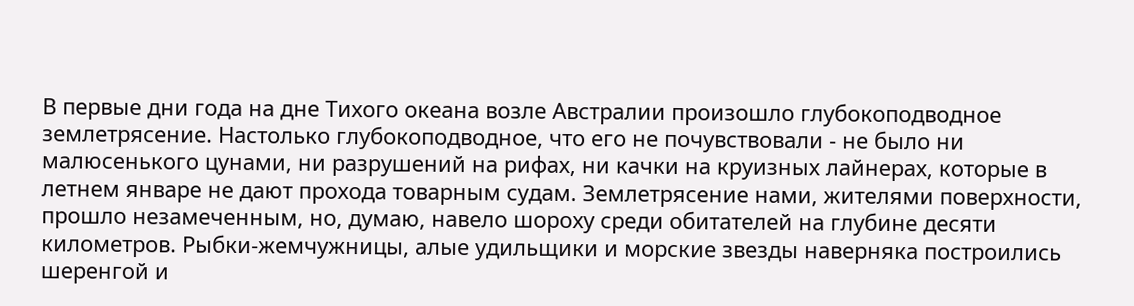В первые дни года на дне Тихого океана возле Австралии произошло глубокоподводное землетрясение. Настолько глубокоподводное, что его не почувствовали - не было ни малюсенького цунами, ни разрушений на рифах, ни качки на круизных лайнерах, которые в летнем январе не дают прохода товарным судам. Землетрясение нами, жителями поверхности, прошло незамеченным, но, думаю, навело шороху среди обитателей на глубине десяти километров. Рыбки-жемчужницы, алые удильщики и морские звезды наверняка построились шеренгой и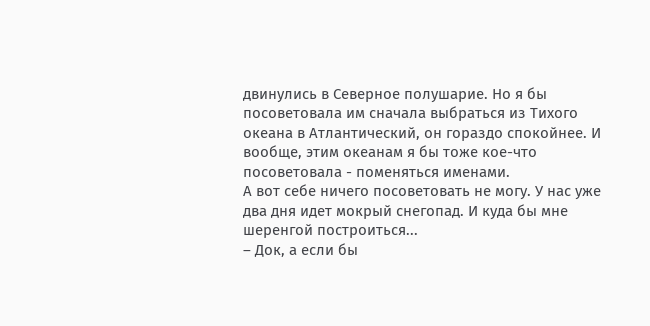двинулись в Северное полушарие. Но я бы посоветовала им сначала выбраться из Тихого океана в Атлантический, он гораздо спокойнее. И вообще, этим океанам я бы тоже кое-что посоветовала - поменяться именами.
А вот себе ничего посоветовать не могу. У нас уже два дня идет мокрый снегопад. И куда бы мне шеренгой построиться...
– Док, а если бы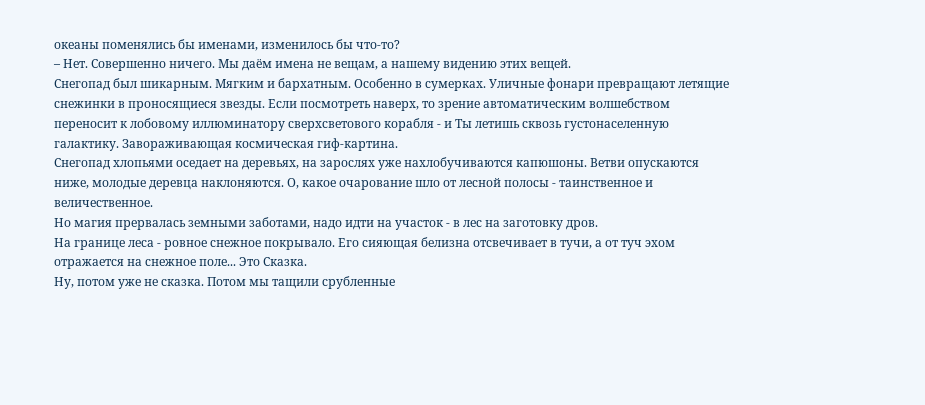океаны поменялись бы именами, изменилось бы что-то?
– Нет. Совершенно ничего. Мы даём имена не вещам, а нашему видению этих вещей.
Снегопад был шикарным. Мягким и бархатным. Особенно в сумерках. Уличные фонари превращают летящие снежинки в проносящиеся звезды. Если посмотреть наверх, то зрение автоматическим волшебством переносит к лобовому иллюминатору сверхсветового корабля - и Ты летишь сквозь густонаселенную галактику. Завораживающая космическая гиф-картина.
Снегопад хлопьями оседает на деревьях, на зарослях уже нахлобучиваются капюшоны. Ветви опускаются ниже, молодые деревца наклоняются. О, какое очарование шло от лесной полосы - таинственное и величественное.
Но магия прервалась земными заботами, надо идти на участок - в лес на заготовку дров.
На границе леса - ровное снежное покрывало. Его сияющая белизна отсвечивает в тучи, а от туч эхом отражается на снежное поле... Это Сказка.
Ну, потом уже не сказка. Потом мы тащили срубленные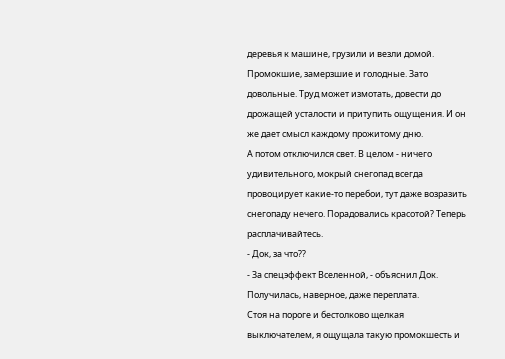деревья к машине, грузили и везли домой. Промокшие, замерзшие и голодные. Зато довольные. Труд может измотать, довести до дрожащей усталости и притупить ощущения. И он же дает смысл каждому прожитому дню.
А потом отключился свет. В целом - ничего удивительного, мокрый снегопад всегда провоцирует какие-то перебои, тут даже возразить снегопаду нечего. Порадовались красотой? Теперь расплачивайтесь.
- Док, за что??
- За спецэффект Вселенной, - объяснил Док.
Получилась, наверное, даже переплата.
Стоя на пороге и бестолково щелкая выключателем, я ощущала такую промокшесть и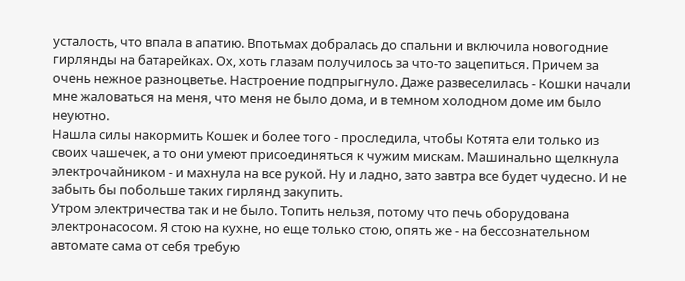усталость, что впала в апатию. Впотьмах добралась до спальни и включила новогодние гирлянды на батарейках. Ох, хоть глазам получилось за что-то зацепиться. Причем за очень нежное разноцветье. Настроение подпрыгнуло. Даже развеселилась - Кошки начали мне жаловаться на меня, что меня не было дома, и в темном холодном доме им было неуютно.
Нашла силы накормить Кошек и более того - проследила, чтобы Котята ели только из своих чашечек, а то они умеют присоединяться к чужим мискам. Машинально щелкнула электрочайником - и махнула на все рукой. Ну и ладно, зато завтра все будет чудесно. И не забыть бы побольше таких гирлянд закупить.
Утром электричества так и не было. Топить нельзя, потому что печь оборудована электронасосом. Я стою на кухне, но еще только стою, опять же - на бессознательном автомате сама от себя требую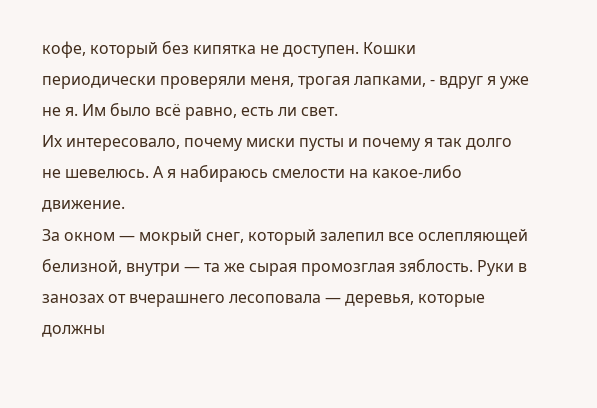кофе, который без кипятка не доступен. Кошки периодически проверяли меня, трогая лапками, - вдруг я уже не я. Им было всё равно, есть ли свет.
Их интересовало, почему миски пусты и почему я так долго не шевелюсь. А я набираюсь смелости на какое-либо движение.
За окном — мокрый снег, который залепил все ослепляющей белизной, внутри — та же сырая промозглая зяблость. Руки в занозах от вчерашнего лесоповала — деревья, которые должны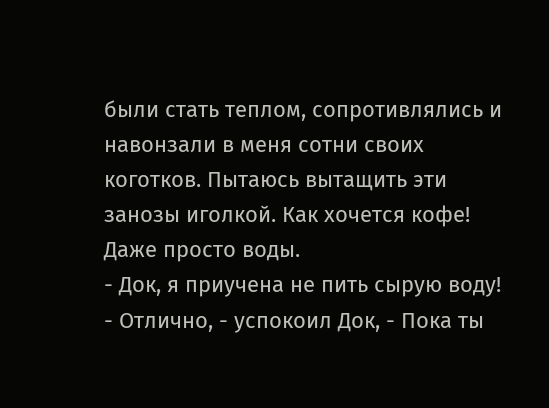были стать теплом, сопротивлялись и навонзали в меня сотни своих коготков. Пытаюсь вытащить эти занозы иголкой. Как хочется кофе! Даже просто воды.
- Док, я приучена не пить сырую воду!
- Отлично, - успокоил Док, - Пока ты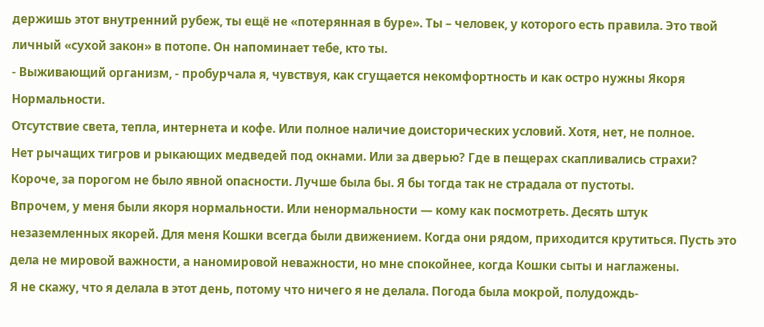держишь этот внутренний рубеж, ты ещё не «потерянная в буре». Ты – человек, у которого есть правила. Это твой личный «сухой закон» в потопе. Он напоминает тебе, кто ты.
- Выживающий организм, - пробурчала я, чувствуя, как сгущается некомфортность и как остро нужны Якоря Нормальности.
Отсутствие света, тепла, интернета и кофе. Или полное наличие доисторических условий. Хотя, нет, не полное.
Нет рычащих тигров и рыкающих медведей под окнами. Или за дверью? Где в пещерах скапливались страхи? Короче, за порогом не было явной опасности. Лучше была бы. Я бы тогда так не страдала от пустоты.
Впрочем, у меня были якоря нормальности. Или ненормальности — кому как посмотреть. Десять штук незаземленных якорей. Для меня Кошки всегда были движением. Когда они рядом, приходится крутиться. Пусть это дела не мировой важности, а наномировой неважности, но мне спокойнее, когда Кошки сыты и наглажены.
Я не скажу, что я делала в этот день, потому что ничего я не делала. Погода была мокрой, полудождь-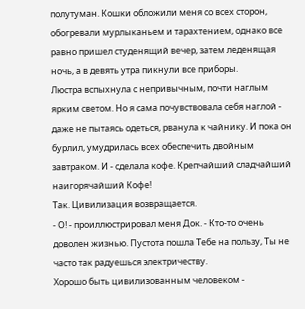полутуман. Кошки обложили меня со всех сторон, обогревали мурлыканьем и тарахтением, однако все равно пришел студенящий вечер, затем леденящая ночь, а в девять утра пикнули все приборы.
Люстра вспыхнула с непривычным, почти наглым ярким светом. Но я сама почувствовала себя наглой - даже не пытаясь одеться, рванула к чайнику. И пока он бурлил, умудрилась всех обеспечить двойным завтраком. И - сделала кофе. Крепчайший сладчайший наигорячайший Кофе!
Так. Цивилизация возвращается.
- О! - проиллюстрировал меня Док. - Кто-то очень доволен жизнью. Пустота пошла Тебе на пользу, Ты не часто так радуешься электричеству.
Хорошо быть цивилизованным человеком -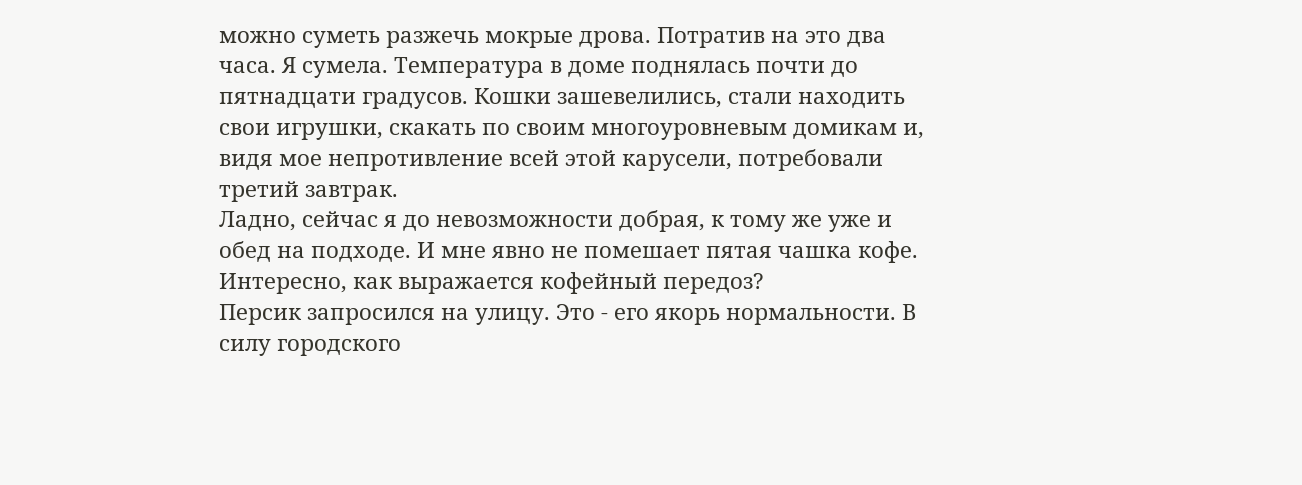можно суметь разжечь мокрые дрова. Потратив на это два часа. Я сумела. Температура в доме поднялась почти до пятнадцати градусов. Кошки зашевелились, стали находить свои игрушки, скакать по своим многоуровневым домикам и, видя мое непротивление всей этой карусели, потребовали третий завтрак.
Ладно, сейчас я до невозможности добрая, к тому же уже и обед на подходе. И мне явно не помешает пятая чашка кофе. Интересно, как выражается кофейный передоз?
Персик запросился на улицу. Это - его якорь нормальности. В силу городского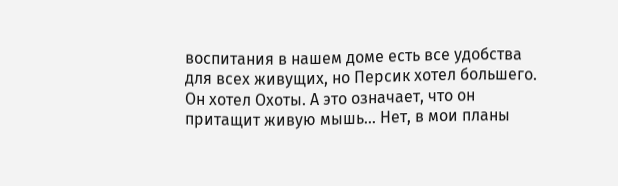воспитания в нашем доме есть все удобства для всех живущих, но Персик хотел большего. Он хотел Охоты. А это означает, что он притащит живую мышь... Нет, в мои планы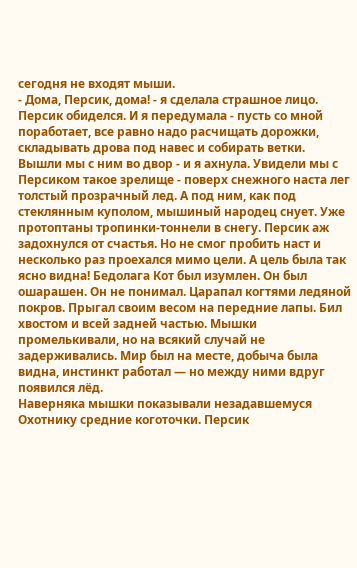сегодня не входят мыши.
- Дома, Персик, дома! - я сделала страшное лицо.
Персик обиделся. И я передумала - пусть со мной поработает, все равно надо расчищать дорожки, складывать дрова под навес и собирать ветки.
Вышли мы с ним во двор - и я ахнула. Увидели мы с Персиком такое зрелище - поверх снежного наста лег толстый прозрачный лед. А под ним, как под стеклянным куполом, мышиный народец снует. Уже протоптаны тропинки-тоннели в снегу. Персик аж задохнулся от счастья. Но не смог пробить наст и несколько раз проехался мимо цели. А цель была так ясно видна! Бедолага Кот был изумлен. Он был ошарашен. Он не понимал. Царапал когтями ледяной покров. Прыгал своим весом на передние лапы. Бил хвостом и всей задней частью. Мышки промелькивали, но на всякий случай не задерживались. Мир был на месте, добыча была видна, инстинкт работал — но между ними вдруг появился лёд.
Наверняка мышки показывали незадавшемуся Охотнику средние коготочки. Персик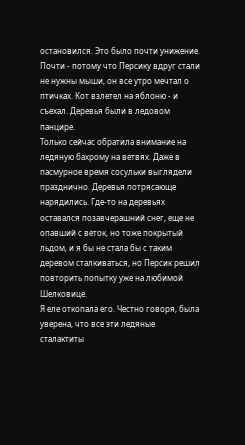остановился. Это было почти унижение. Почти - потому что Персику вдруг стали не нужны мыши, он все утро мечтал о птичках. Кот взлетел на яблоню - и съехал. Деревья были в ледовом панцире.
Только сейчас обратила внимание на ледяную бахрому на ветвях. Даже в пасмурное время сосульки выглядели празднично. Деревья потрясающе нарядились. Где-то на деревьях оставался позавчерашний снег, еще не опавший с веток, но тоже покрытый льдом, и я бы не стала бы с таким деревом сталкиваться, но Персик решил повторить попытку уже на любимой Шелковице.
Я еле откопала его. Честно говоря, была уверена, что все эти ледяные сталактиты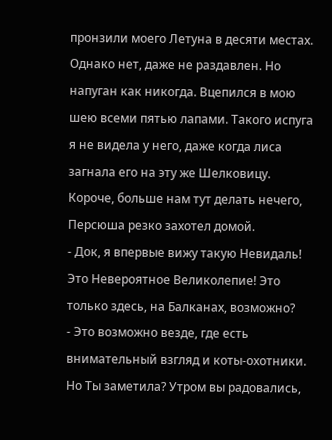пронзили моего Летуна в десяти местах. Однако нет, даже не раздавлен. Но напуган как никогда. Вцепился в мою шею всеми пятью лапами. Такого испуга я не видела у него, даже когда лиса загнала его на эту же Шелковицу. Короче, больше нам тут делать нечего, Персюша резко захотел домой.
- Док, я впервые вижу такую Невидаль! Это Невероятное Великолепие! Это только здесь, на Балканах, возможно?
- Это возможно везде, где есть внимательный взгляд и коты-охотники. Но Ты заметила? Утром вы радовались,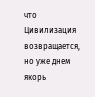что Цивилизация возвращается, но уже днем якорь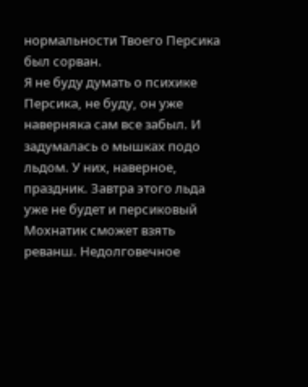нормальности Твоего Персика был сорван.
Я не буду думать о психике Персика, не буду, он уже наверняка сам все забыл. И задумалась о мышках подо льдом. У них, наверное, праздник. Завтра этого льда уже не будет и персиковый Мохнатик сможет взять реванш. Недолговечное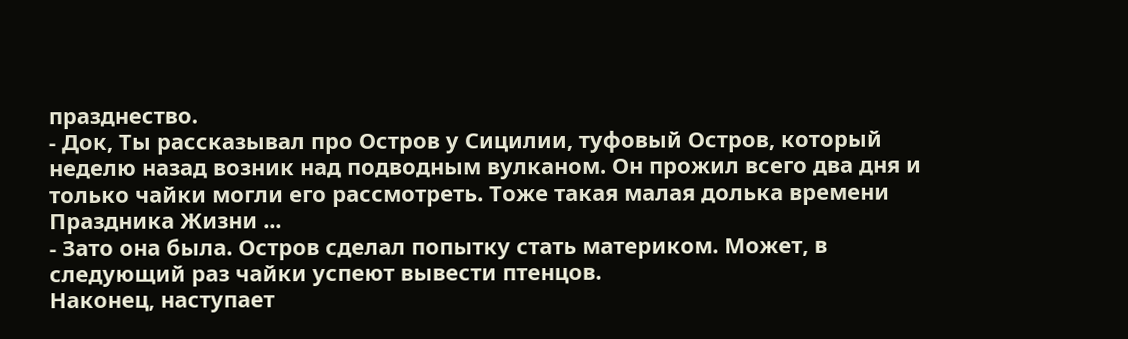празднество.
- Док, Ты рассказывал про Остров у Сицилии, туфовый Остров, который неделю назад возник над подводным вулканом. Он прожил всего два дня и только чайки могли его рассмотреть. Тоже такая малая долька времени Праздника Жизни ...
- Зато она была. Остров сделал попытку стать материком. Может, в следующий раз чайки успеют вывести птенцов.
Наконец, наступает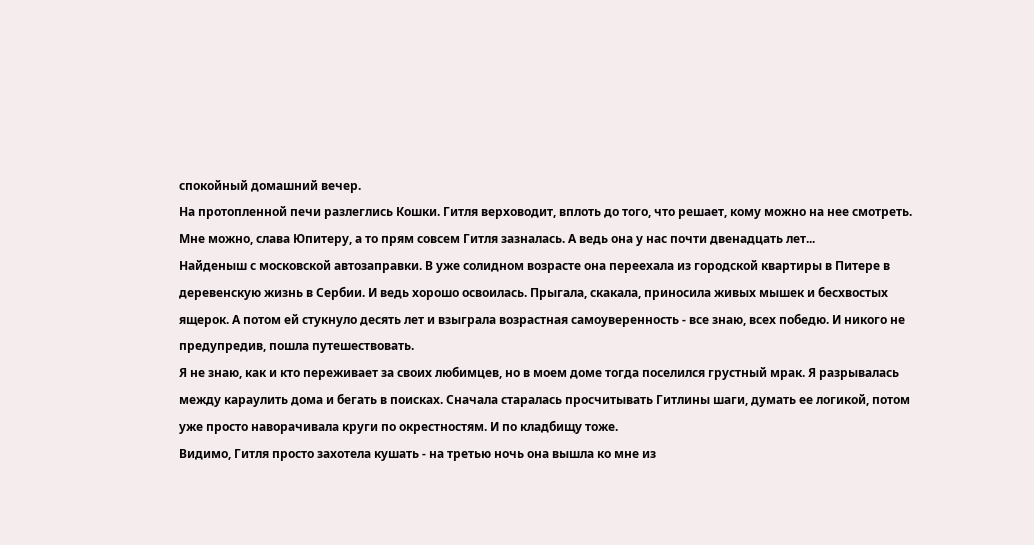спокойный домашний вечер.
На протопленной печи разлеглись Кошки. Гитля верховодит, вплоть до того, что решает, кому можно на нее смотреть. Мне можно, слава Юпитеру, а то прям совсем Гитля зазналась. А ведь она у нас почти двенадцать лет...
Найденыш с московской автозаправки. В уже солидном возрасте она переехала из городской квартиры в Питере в деревенскую жизнь в Сербии. И ведь хорошо освоилась. Прыгала, скакала, приносила живых мышек и бесхвостых ящерок. А потом ей стукнуло десять лет и взыграла возрастная самоуверенность - все знаю, всех победю. И никого не предупредив, пошла путешествовать.
Я не знаю, как и кто переживает за своих любимцев, но в моем доме тогда поселился грустный мрак. Я разрывалась между караулить дома и бегать в поисках. Сначала старалась просчитывать Гитлины шаги, думать ее логикой, потом уже просто наворачивала круги по окрестностям. И по кладбищу тоже.
Видимо, Гитля просто захотела кушать - на третью ночь она вышла ко мне из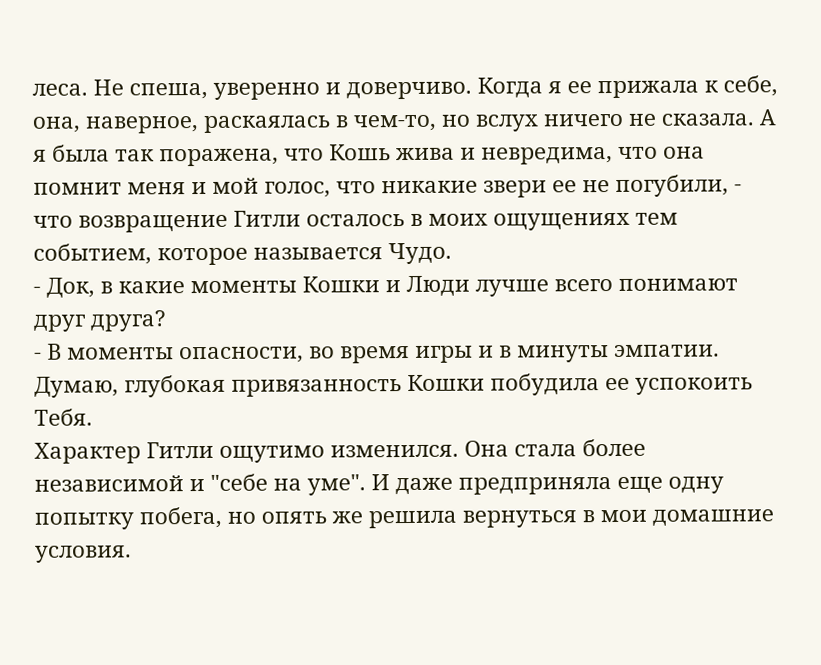леса. Не спеша, уверенно и доверчиво. Когда я ее прижала к себе, она, наверное, раскаялась в чем-то, но вслух ничего не сказала. А я была так поражена, что Кошь жива и невредима, что она помнит меня и мой голос, что никакие звери ее не погубили, - что возвращение Гитли осталось в моих ощущениях тем событием, которое называется Чудо.
- Док, в какие моменты Кошки и Люди лучше всего понимают друг друга?
- В моменты опасности, во время игры и в минуты эмпатии. Думаю, глубокая привязанность Кошки побудила ее успокоить Тебя.
Характер Гитли ощутимо изменился. Она стала более независимой и "себе на уме". И даже предприняла еще одну попытку побега, но опять же решила вернуться в мои домашние условия.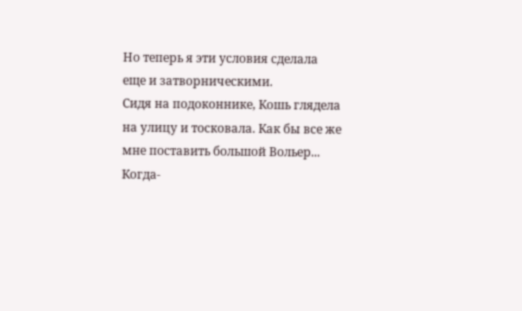Но теперь я эти условия сделала еще и затворническими.
Сидя на подоконнике, Кошь глядела на улицу и тосковала. Как бы все же мне поставить большой Вольер...
Когда-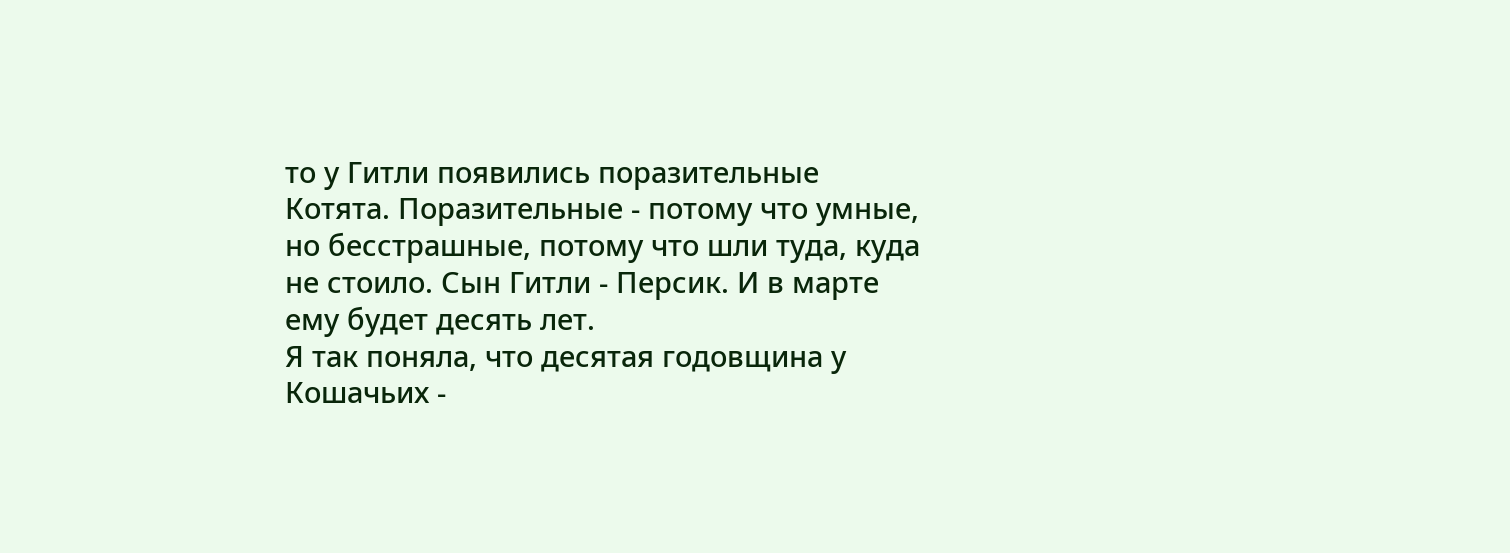то у Гитли появились поразительные Котята. Поразительные - потому что умные, но бесстрашные, потому что шли туда, куда не стоило. Сын Гитли - Персик. И в марте ему будет десять лет.
Я так поняла, что десятая годовщина у Кошачьих -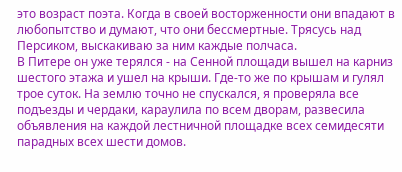это возраст поэта. Когда в своей восторженности они впадают в любопытство и думают, что они бессмертные. Трясусь над Персиком, выскакиваю за ним каждые полчаса.
В Питере он уже терялся - на Сенной площади вышел на карниз шестого этажа и ушел на крыши. Где-то же по крышам и гулял трое суток. На землю точно не спускался, я проверяла все подъезды и чердаки, караулила по всем дворам, развесила объявления на каждой лестничной площадке всех семидесяти парадных всех шести домов.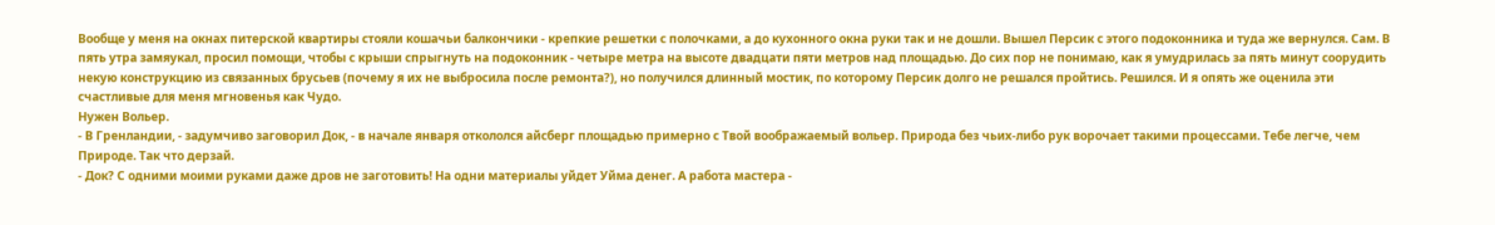Вообще у меня на окнах питерской квартиры стояли кошачьи балкончики - крепкие решетки с полочками, а до кухонного окна руки так и не дошли. Вышел Персик с этого подоконника и туда же вернулся. Сам. В пять утра замяукал, просил помощи, чтобы с крыши спрыгнуть на подоконник - четыре метра на высоте двадцати пяти метров над площадью. До сих пор не понимаю, как я умудрилась за пять минут соорудить некую конструкцию из связанных брусьев (почему я их не выбросила после ремонта?), но получился длинный мостик, по которому Персик долго не решался пройтись. Решился. И я опять же оценила эти счастливые для меня мгновенья как Чудо.
Нужен Вольер.
- В Гренландии, - задумчиво заговорил Док, - в начале января откололся айсберг площадью примерно с Твой воображаемый вольер. Природа без чьих-либо рук ворочает такими процессами. Тебе легче, чем Природе. Так что дерзай.
- Док? С одними моими руками даже дров не заготовить! На одни материалы уйдет Уйма денег. А работа мастера -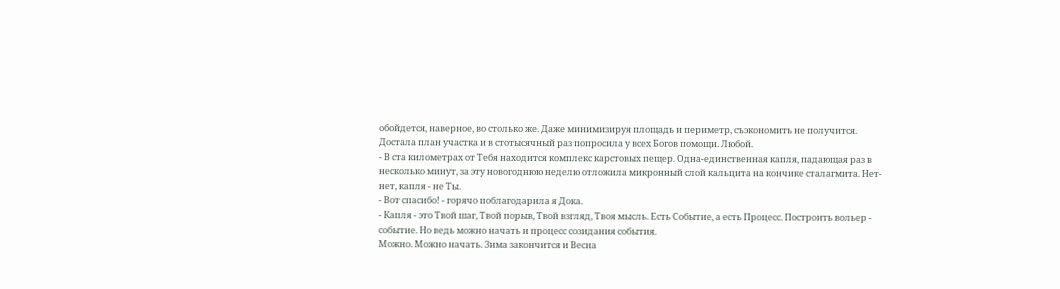обойдется, наверное, во столько же. Даже минимизируя площадь и периметр, съэкономить не получится.
Достала план участка и в стотысячный раз попросила у всех Богов помощи. Любой.
- В ста километрах от Тебя находится комплекс карстовых пещер. Одна-единственная капля, падающая раз в несколько минут, за эту новогоднюю неделю отложила микронный слой кальцита на кончике сталагмита. Нет-нет, капля - не Ты.
- Вот спасибо! - горячо поблагодарила я Дока.
- Капля - это Твой шаг, Твой порыв, Твой взгляд, Твоя мысль. Есть Событие, а есть Процесс. Построить вольер - событие. Но ведь можно начать и процесс созидания события.
Можно. Можно начать. Зима закончится и Весна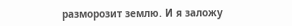разморозит землю. И я заложу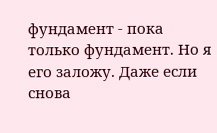фундамент - пока только фундамент. Но я его заложу. Даже если снова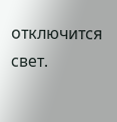отключится свет.